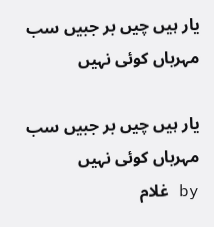یار ہیں چیں بر جبیں سب مہرباں کوئی نہیں

یار ہیں چیں بر جبیں سب مہرباں کوئی نہیں
by غلام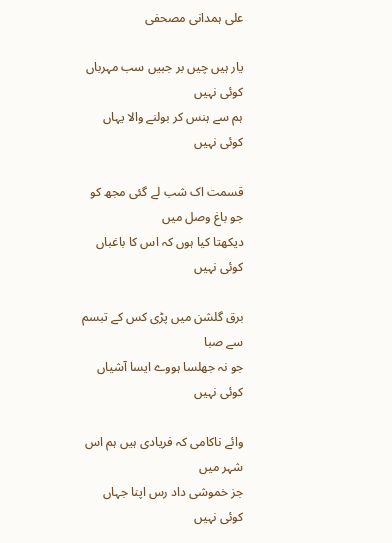علی ہمدانی مصحفی

یار ہیں چیں بر جبیں سب مہرباں کوئی نہیں
ہم سے ہنس کر بولنے والا یہاں کوئی نہیں

قسمت اک شب لے گئی مجھ کو جو باغ وصل میں
دیکھتا کیا ہوں کہ اس کا باغباں کوئی نہیں

برق گلشن میں پڑی کس کے تبسم سے صبا
جو نہ جھلسا ہووے ایسا آشیاں کوئی نہیں

وائے ناکامی کہ فریادی ہیں ہم اس شہر میں
جز خموشی داد رس اپنا جہاں کوئی نہیں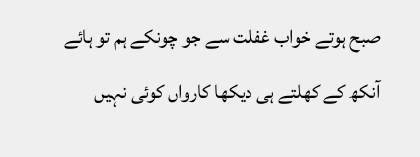صبح ہوتے خواب غفلت سے جو چونکے ہم تو ہائے
آنکھ کے کھلتے ہی دیکھا کارواں کوئی نہیں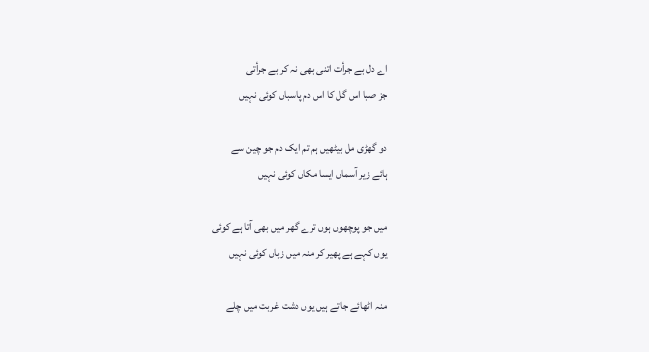اے دل بے جرأت اتنی بھی نہ کر بے جرأتی
جز صبا اس گل کا اس دم پاسباں کوئی نہیں

دو گھڑی مل بیٹھیں ہم تم ایک دم جو چین سے
ہائے زیر آسماں ایسا مکاں کوئی نہیں

میں جو پوچھوں ہوں ترے گھر میں بھی آتا ہے کوئی
یوں کہے ہے پھیر کر منہ میں زباں کوئی نہیں

منہ اٹھائے جاتے ہیں یوں دشت غربت میں چلے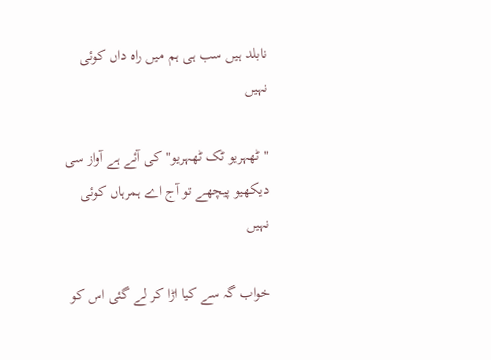نابلد ہیں سب ہی ہم میں راہ داں کوئی نہیں

"ٹھہریو ٹک ٹھہریو" کی آئے ہے آواز سی
دیکھیو پیچھے تو آج اے ہمرہاں کوئی نہیں

خواب گہ سے کیا اڑا کر لے گئی اس کو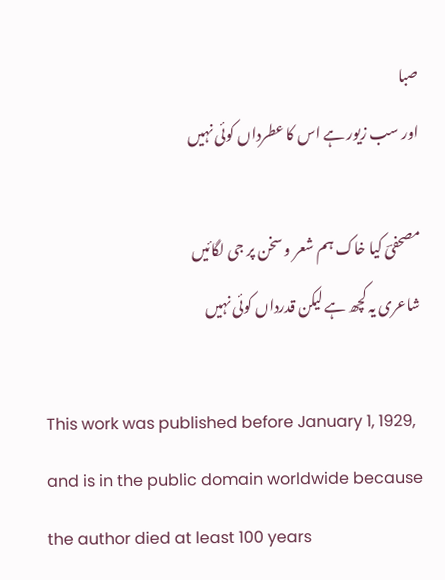صبا
اور سب زیور ہے اس کا عطرداں کوئی نہیں

مصحفیؔ کیا خاک ہم شعر و سخن پر جی لگائیں
شاعری یہ کچھ ہے لیکن قدرداں کوئی نہیں

This work was published before January 1, 1929, and is in the public domain worldwide because the author died at least 100 years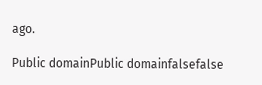ago.

Public domainPublic domainfalsefalse